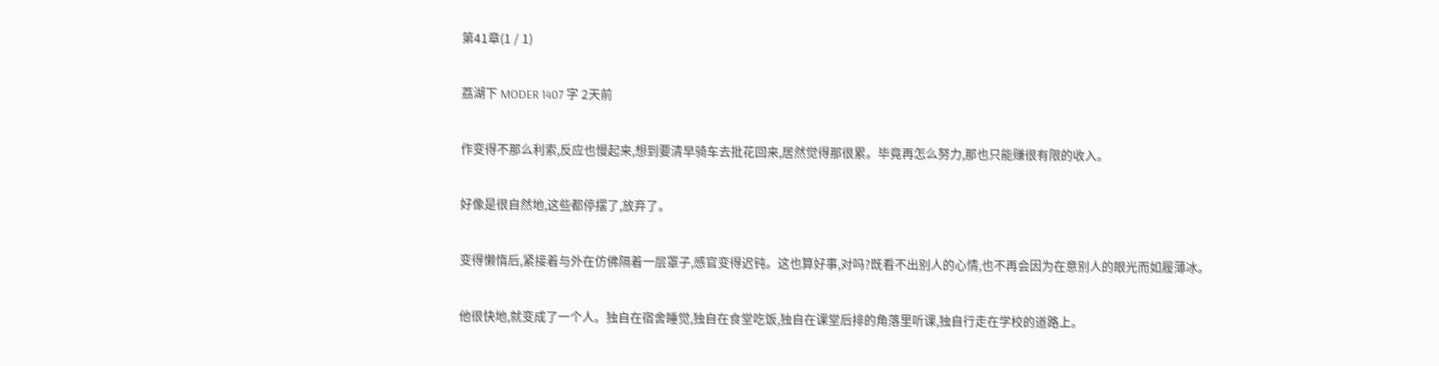第41章(1 / 1)

荔湖下 MODER 1407 字 2天前

作变得不那么利索,反应也慢起来,想到要清早骑车去批花回来,居然觉得那很累。毕竟再怎么努力,那也只能赚很有限的收入。

好像是很自然地,这些都停摆了,放弃了。

变得懒惰后,紧接着与外在仿佛隔着一层罩子,感官变得迟钝。这也算好事,对吗?既看不出别人的心情,也不再会因为在意别人的眼光而如履薄冰。

他很快地,就变成了一个人。独自在宿舍睡觉,独自在食堂吃饭,独自在课堂后排的角落里听课,独自行走在学校的道路上。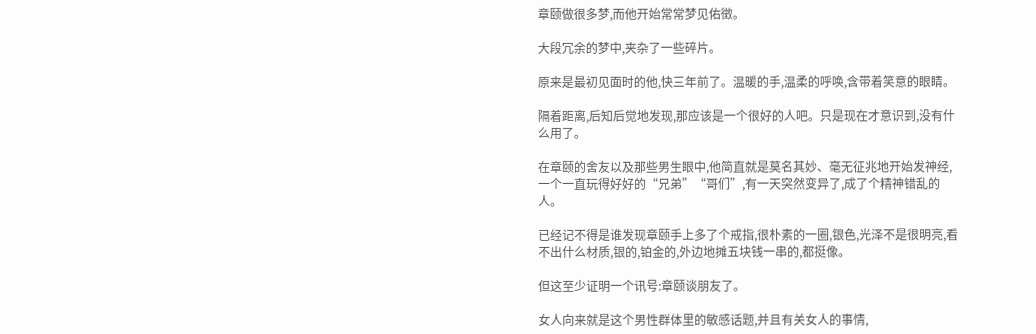章颐做很多梦,而他开始常常梦见佑徵。

大段冗余的梦中,夹杂了一些碎片。

原来是最初见面时的他,快三年前了。温暖的手,温柔的呼唤,含带着笑意的眼睛。

隔着距离,后知后觉地发现,那应该是一个很好的人吧。只是现在才意识到,没有什么用了。

在章颐的舍友以及那些男生眼中,他简直就是莫名其妙、毫无征兆地开始发神经,一个一直玩得好好的“兄弟”“哥们”,有一天突然变异了,成了个精神错乱的人。

已经记不得是谁发现章颐手上多了个戒指,很朴素的一圈,银色,光泽不是很明亮,看不出什么材质,银的,铂金的,外边地摊五块钱一串的,都挺像。

但这至少证明一个讯号:章颐谈朋友了。

女人向来就是这个男性群体里的敏感话题,并且有关女人的事情,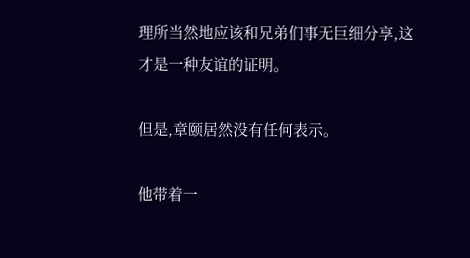理所当然地应该和兄弟们事无巨细分享,这才是一种友谊的证明。

但是,章颐居然没有任何表示。

他带着一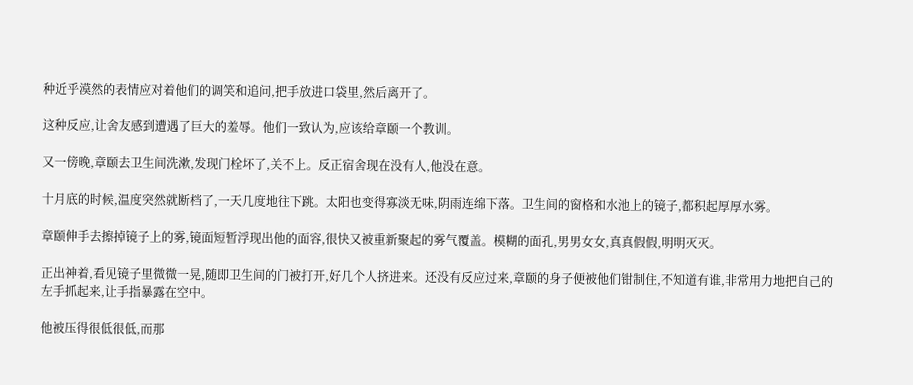种近乎漠然的表情应对着他们的调笑和追问,把手放进口袋里,然后离开了。

这种反应,让舍友感到遭遇了巨大的羞辱。他们一致认为,应该给章颐一个教训。

又一傍晚,章颐去卫生间洗漱,发现门栓坏了,关不上。反正宿舍现在没有人,他没在意。

十月底的时候,温度突然就断档了,一天几度地往下跳。太阳也变得寡淡无味,阴雨连绵下落。卫生间的窗格和水池上的镜子,都积起厚厚水雾。

章颐伸手去擦掉镜子上的雾,镜面短暂浮现出他的面容,很快又被重新聚起的雾气覆盖。模糊的面孔,男男女女,真真假假,明明灭灭。

正出神着,看见镜子里微微一晃,随即卫生间的门被打开,好几个人挤进来。还没有反应过来,章颐的身子便被他们钳制住,不知道有谁,非常用力地把自己的左手抓起来,让手指暴露在空中。

他被压得很低很低,而那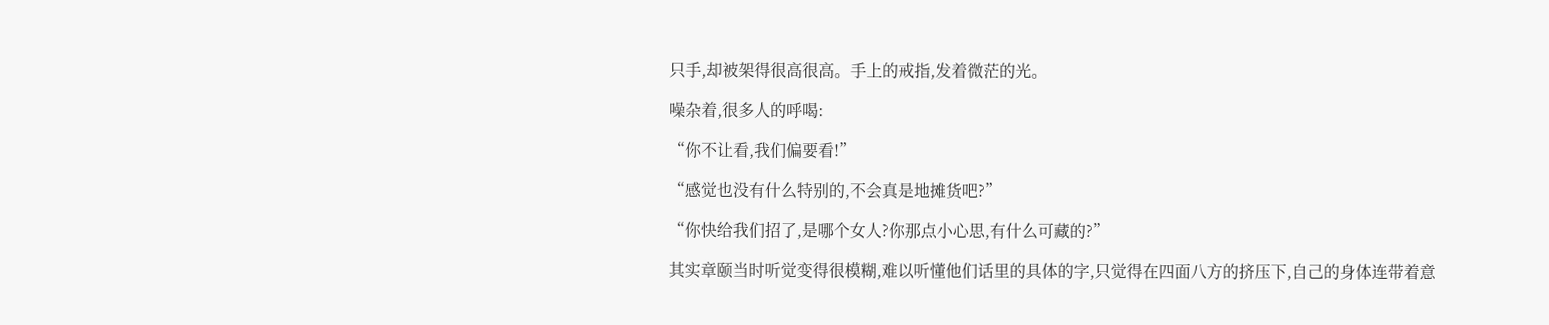只手,却被架得很高很高。手上的戒指,发着微茫的光。

噪杂着,很多人的呼喝:

“你不让看,我们偏要看!”

“感觉也没有什么特别的,不会真是地摊货吧?”

“你快给我们招了,是哪个女人?你那点小心思,有什么可藏的?”

其实章颐当时听觉变得很模糊,难以听懂他们话里的具体的字,只觉得在四面八方的挤压下,自己的身体连带着意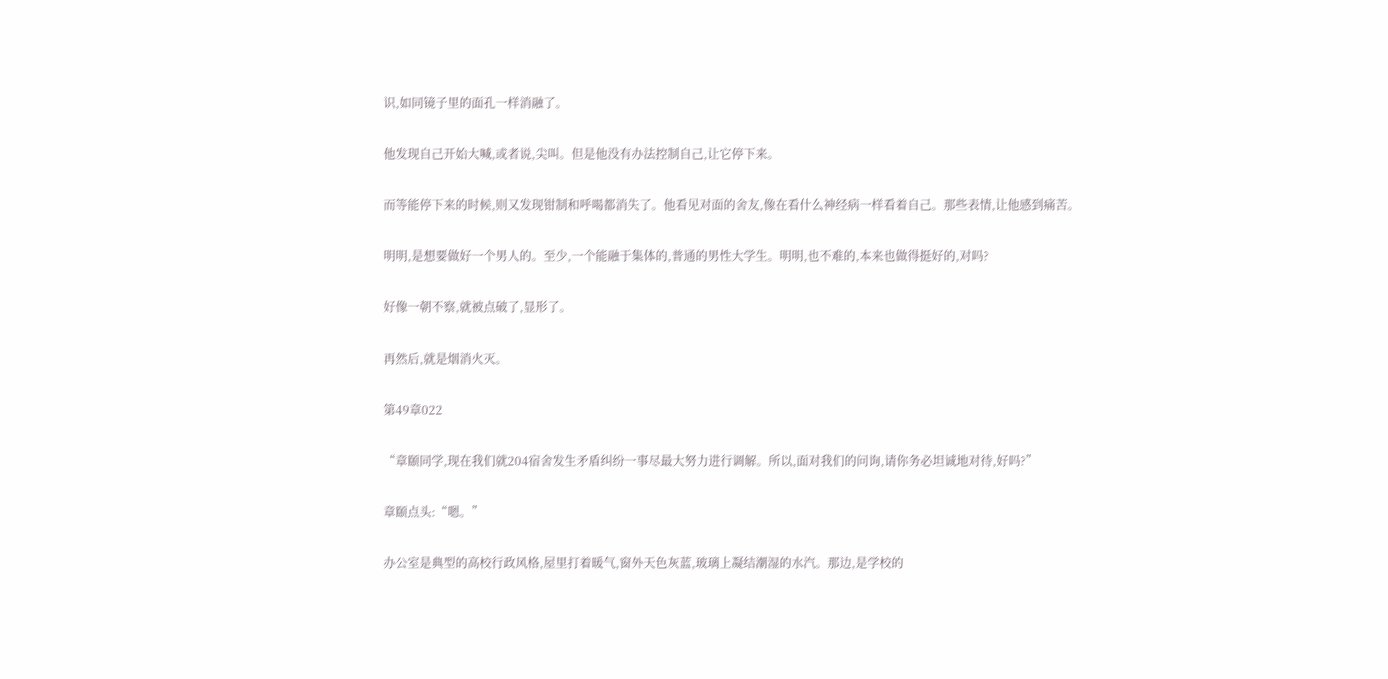识,如同镜子里的面孔一样消融了。

他发现自己开始大喊,或者说,尖叫。但是他没有办法控制自己,让它停下来。

而等能停下来的时候,则又发现钳制和呼喝都消失了。他看见对面的舍友,像在看什么神经病一样看着自己。那些表情,让他感到痛苦。

明明,是想要做好一个男人的。至少,一个能融于集体的,普通的男性大学生。明明,也不难的,本来也做得挺好的,对吗?

好像一朝不察,就被点破了,显形了。

再然后,就是烟消火灭。

第49章022

“章颐同学,现在我们就204宿舍发生矛盾纠纷一事尽最大努力进行调解。所以,面对我们的问询,请你务必坦诚地对待,好吗?”

章颐点头:“嗯。”

办公室是典型的高校行政风格,屋里打着暖气,窗外天色灰蓝,玻璃上凝结潮湿的水汽。那边,是学校的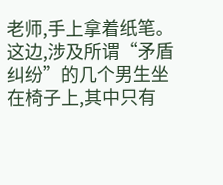老师,手上拿着纸笔。这边,涉及所谓“矛盾纠纷”的几个男生坐在椅子上,其中只有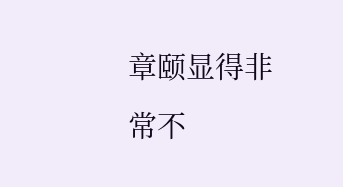章颐显得非常不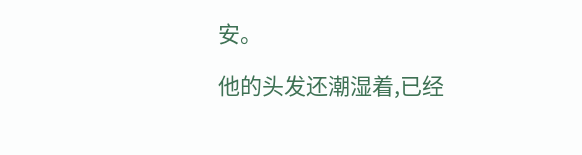安。

他的头发还潮湿着,已经